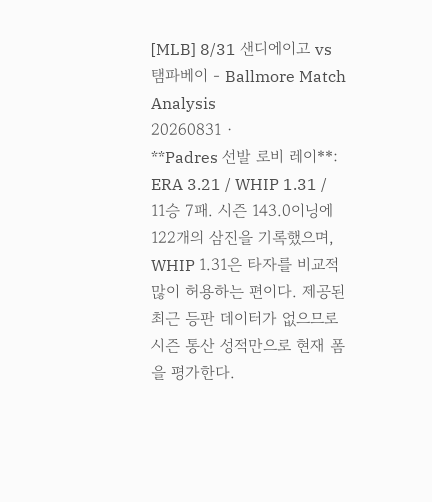[MLB] 8/31 샌디에이고 vs 탬파베이 - Ballmore Match Analysis
20260831 ·
**Padres 선발 로비 레이**: ERA 3.21 / WHIP 1.31 / 11승 7패. 시즌 143.0이닝에 122개의 삼진을 기록했으며, WHIP 1.31은 타자를 비교적 많이 허용하는 편이다. 제공된 최근 등판 데이터가 없으므로 시즌 통산 성적만으로 현재 폼을 평가한다.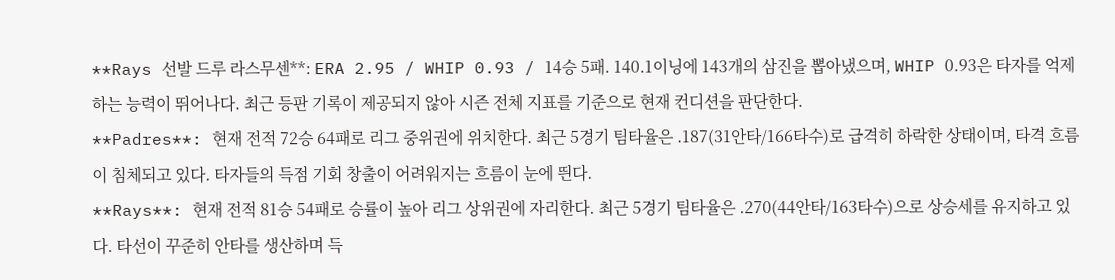**Rays 선발 드루 라스무센**: ERA 2.95 / WHIP 0.93 / 14승 5패. 140.1이닝에 143개의 삼진을 뽑아냈으며, WHIP 0.93은 타자를 억제하는 능력이 뛰어나다. 최근 등판 기록이 제공되지 않아 시즌 전체 지표를 기준으로 현재 컨디션을 판단한다.
**Padres**: 현재 전적 72승 64패로 리그 중위권에 위치한다. 최근 5경기 팀타율은 .187(31안타/166타수)로 급격히 하락한 상태이며, 타격 흐름이 침체되고 있다. 타자들의 득점 기회 창출이 어려워지는 흐름이 눈에 띈다.
**Rays**: 현재 전적 81승 54패로 승률이 높아 리그 상위권에 자리한다. 최근 5경기 팀타율은 .270(44안타/163타수)으로 상승세를 유지하고 있다. 타선이 꾸준히 안타를 생산하며 득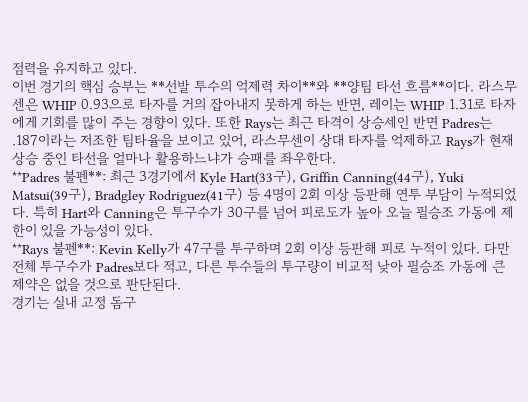점력을 유지하고 있다.
이번 경기의 핵심 승부는 **선발 투수의 억제력 차이**와 **양팀 타선 흐름**이다. 라스무센은 WHIP 0.93으로 타자를 거의 잡아내지 못하게 하는 반면, 레이는 WHIP 1.31로 타자에게 기회를 많이 주는 경향이 있다. 또한 Rays는 최근 타격이 상승세인 반면 Padres는 .187이라는 저조한 팀타율을 보이고 있어, 라스무센이 상대 타자를 억제하고 Rays가 현재 상승 중인 타선을 얼마나 활용하느냐가 승패를 좌우한다.
**Padres 불펜**: 최근 3경기에서 Kyle Hart(33구), Griffin Canning(44구), Yuki Matsui(39구), Bradgley Rodriguez(41구) 등 4명이 2회 이상 등판해 연투 부담이 누적되었다. 특히 Hart와 Canning은 투구수가 30구를 넘어 피로도가 높아 오늘 필승조 가동에 제한이 있을 가능성이 있다.
**Rays 불펜**: Kevin Kelly가 47구를 투구하며 2회 이상 등판해 피로 누적이 있다. 다만 전체 투구수가 Padres보다 적고, 다른 투수들의 투구량이 비교적 낮아 필승조 가동에 큰 제약은 없을 것으로 판단된다.
경기는 실내 고정 돔구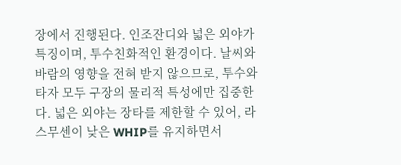장에서 진행된다. 인조잔디와 넓은 외야가 특징이며, 투수친화적인 환경이다. 날씨와 바람의 영향을 전혀 받지 않으므로, 투수와 타자 모두 구장의 물리적 특성에만 집중한다. 넓은 외야는 장타를 제한할 수 있어, 라스무센이 낮은 WHIP를 유지하면서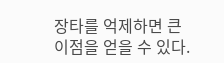장타를 억제하면 큰 이점을 얻을 수 있다.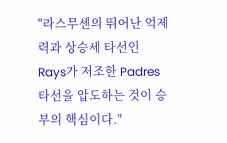"라스무센의 뛰어난 억제력과 상승세 타선인 Rays가 저조한 Padres 타선을 압도하는 것이 승부의 핵심이다."